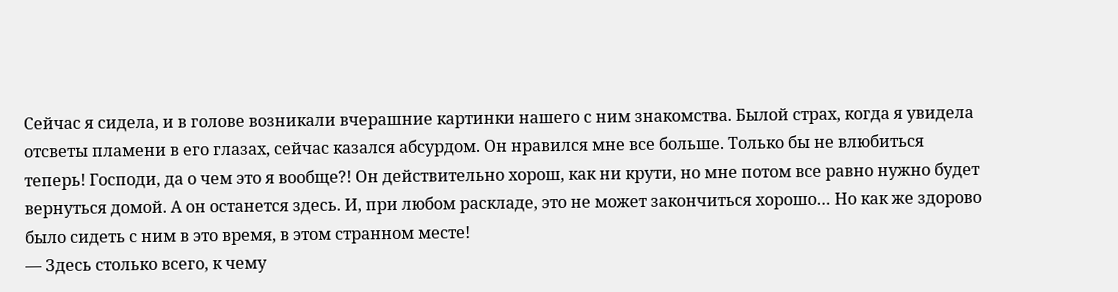Сейчас я сидела, и в голове возникали вчерашние картинки нашего с ним знакомства. Былой страх, когда я увидела отсветы пламени в его глазах, сейчас казался абсурдом. Он нравился мне все больше. Только бы не влюбиться теперь! Господи, да о чем это я вообще?! Он действительно хорош, как ни крути, но мне потом все равно нужно будет вернуться домой. А он останется здесь. И, при любом раскладе, это не может закончиться хорошо… Но как же здорово было сидеть с ним в это время, в этом странном месте!
— Здесь столько всего, к чему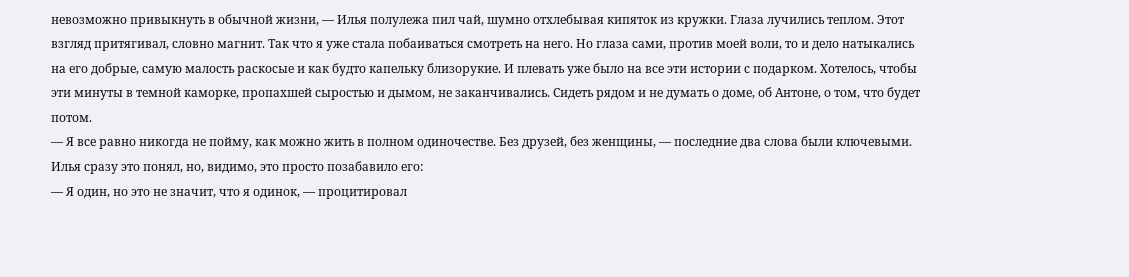невозможно привыкнуть в обычной жизни, — Илья полулежа пил чай, шумно отхлебывая кипяток из кружки. Глаза лучились теплом. Этот взгляд притягивал, словно магнит. Так что я уже стала побаиваться смотреть на него. Но глаза сами, против моей воли, то и дело натыкались на его добрые, самую малость раскосые и как будто капельку близорукие. И плевать уже было на все эти истории с подарком. Хотелось, чтобы эти минуты в темной каморке, пропахшей сыростью и дымом, не заканчивались. Сидеть рядом и не думать о доме, об Антоне, о том, что будет потом.
— Я все равно никогда не пойму, как можно жить в полном одиночестве. Без друзей, без женщины, — последние два слова были ключевыми.
Илья сразу это понял, но, видимо, это просто позабавило его:
— Я один, но это не значит, что я одинок, — процитировал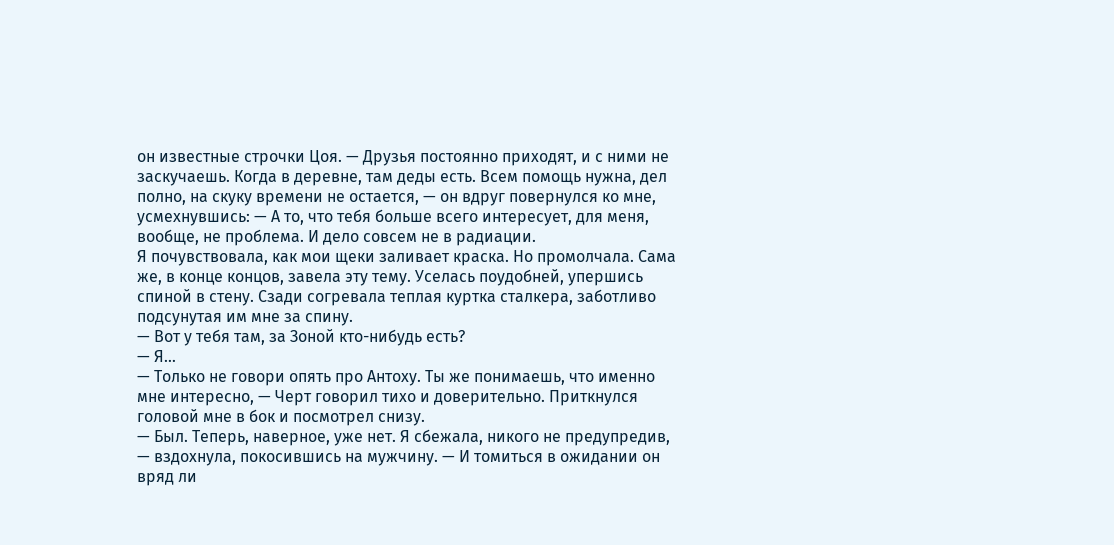он известные строчки Цоя. — Друзья постоянно приходят, и с ними не заскучаешь. Когда в деревне, там деды есть. Всем помощь нужна, дел полно, на скуку времени не остается, — он вдруг повернулся ко мне, усмехнувшись: — А то, что тебя больше всего интересует, для меня, вообще, не проблема. И дело совсем не в радиации.
Я почувствовала, как мои щеки заливает краска. Но промолчала. Сама же, в конце концов, завела эту тему. Уселась поудобней, упершись спиной в стену. Сзади согревала теплая куртка сталкера, заботливо подсунутая им мне за спину.
— Вот у тебя там, за Зоной кто-нибудь есть?
— Я…
— Только не говори опять про Антоху. Ты же понимаешь, что именно мне интересно, — Черт говорил тихо и доверительно. Приткнулся головой мне в бок и посмотрел снизу.
— Был. Теперь, наверное, уже нет. Я сбежала, никого не предупредив, — вздохнула, покосившись на мужчину. — И томиться в ожидании он вряд ли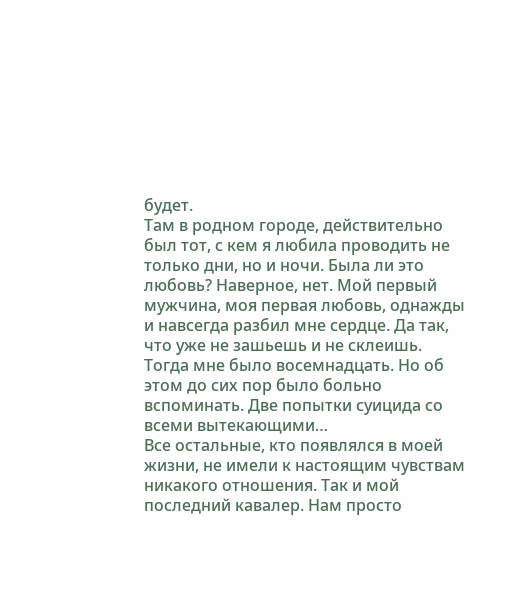будет.
Там в родном городе, действительно был тот, с кем я любила проводить не только дни, но и ночи. Была ли это любовь? Наверное, нет. Мой первый мужчина, моя первая любовь, однажды и навсегда разбил мне сердце. Да так, что уже не зашьешь и не склеишь. Тогда мне было восемнадцать. Но об этом до сих пор было больно вспоминать. Две попытки суицида со всеми вытекающими…
Все остальные, кто появлялся в моей жизни, не имели к настоящим чувствам никакого отношения. Так и мой последний кавалер. Нам просто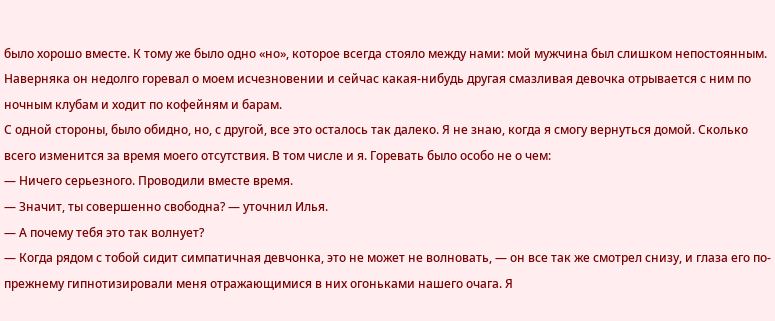было хорошо вместе. К тому же было одно «но», которое всегда стояло между нами: мой мужчина был слишком непостоянным. Наверняка он недолго горевал о моем исчезновении и сейчас какая-нибудь другая смазливая девочка отрывается с ним по ночным клубам и ходит по кофейням и барам.
С одной стороны, было обидно, но, с другой, все это осталось так далеко. Я не знаю, когда я смогу вернуться домой. Сколько всего изменится за время моего отсутствия. В том числе и я. Горевать было особо не о чем:
— Ничего серьезного. Проводили вместе время.
— Значит, ты совершенно свободна? — уточнил Илья.
— А почему тебя это так волнует?
— Когда рядом с тобой сидит симпатичная девчонка, это не может не волновать, — он все так же смотрел снизу, и глаза его по-прежнему гипнотизировали меня отражающимися в них огоньками нашего очага. Я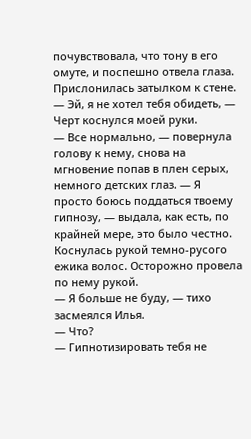почувствовала, что тону в его омуте, и поспешно отвела глаза. Прислонилась затылком к стене.
— Эй, я не хотел тебя обидеть, — Черт коснулся моей руки.
— Все нормально, — повернула голову к нему, снова на мгновение попав в плен серых, немного детских глаз. — Я просто боюсь поддаться твоему гипнозу, — выдала, как есть, по крайней мере, это было честно. Коснулась рукой темно-русого ежика волос. Осторожно провела по нему рукой.
— Я больше не буду, — тихо засмеялся Илья.
— Что?
— Гипнотизировать тебя не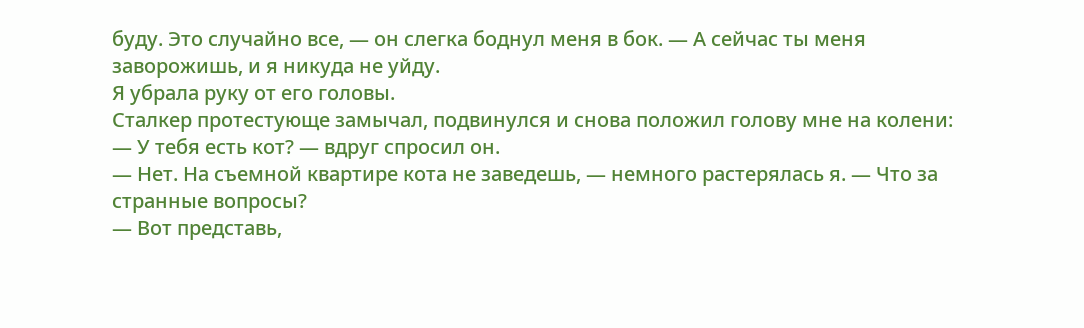буду. Это случайно все, — он слегка боднул меня в бок. — А сейчас ты меня заворожишь, и я никуда не уйду.
Я убрала руку от его головы.
Сталкер протестующе замычал, подвинулся и снова положил голову мне на колени:
— У тебя есть кот? — вдруг спросил он.
— Нет. На съемной квартире кота не заведешь, — немного растерялась я. — Что за странные вопросы?
— Вот представь,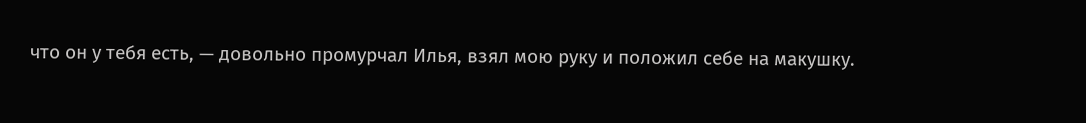что он у тебя есть, — довольно промурчал Илья, взял мою руку и положил себе на макушку.